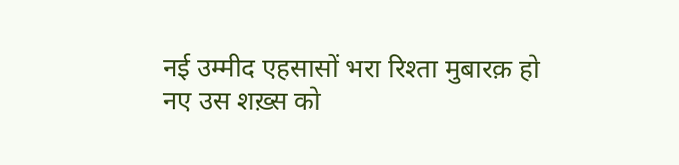नई उम्मीद एहसासों भरा रिश्ता मुबारक़ हो
नए उस शख़्स को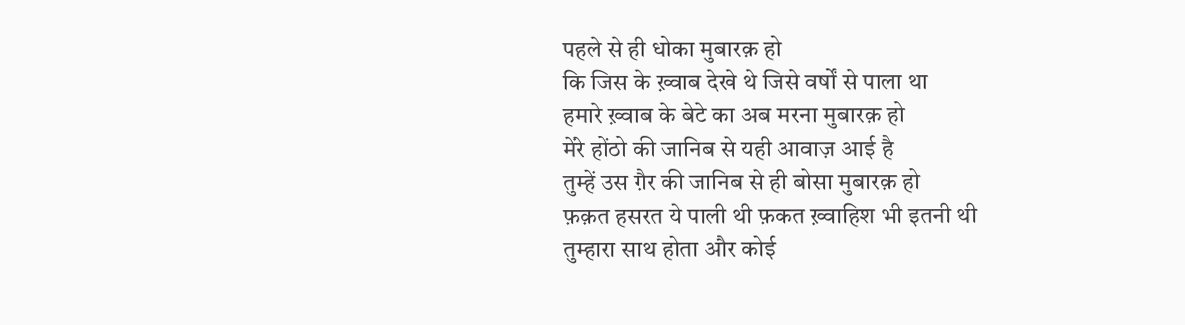पहले से ही धोका मुबारक़ हो
कि जिस के ख़्वाब देखे थे जिसे वर्षों से पाला था
हमारे ख़्वाब के बेटे का अब मरना मुबारक़ हो
मेंरे होंठो की जानिब से यही आवाज़ आई है
तुम्हें उस ग़ैर की जानिब से ही बोसा मुबारक़ हो
फ़क़त हसरत ये पाली थी फ़कत ख़्वाहिश भी इतनी थी
तुम्हारा साथ होता और कोई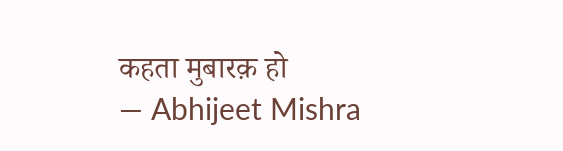कहता मुबारक़ हो
— Abhijeet Mishra